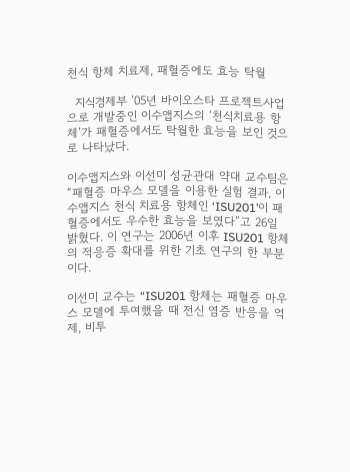천식 항체 치료제, 패혈증에도 효능 탁월

  지식경제부 ’05년 바이오스타 프로젝트사업으로 개발중인 이수앱지스의 ‘천식치료용 항체’가 패혈증에서도 탁월한 효능을 보인 것으로 나타났다.

이수앱지스와 이선미 성균관대 약대 교수팀은 “패혈증 마우스 모델을 이용한 실험 결과, 이수앱지스 천식 치료용 항체인 ‘ISU201’이 패혈증에서도 우수한 효능을 보였다”고 26일 밝혔다. 이 연구는 2006년 이후 ISU201 항체의 적응증 확대를 위한 기초 연구의 한 부분이다.

이선미 교수는 “ISU201 항체는 패혈증 마우스 모델에 투여했을 때 전신 염증 반응을 억제, 비투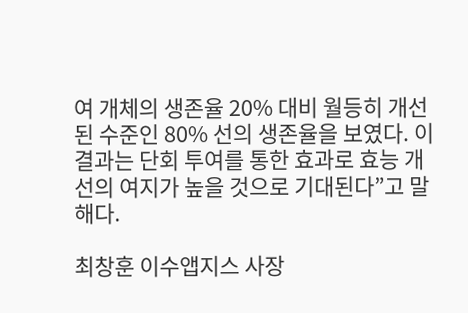여 개체의 생존율 20% 대비 월등히 개선된 수준인 80% 선의 생존율을 보였다. 이 결과는 단회 투여를 통한 효과로 효능 개선의 여지가 높을 것으로 기대된다”고 말해다.

최창훈 이수앱지스 사장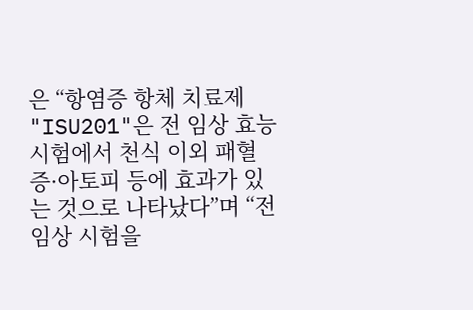은 “항염증 항체 치료제 "ISU201"은 전 임상 효능시험에서 천식 이외 패혈증·아토피 등에 효과가 있는 것으로 나타났다”며 “전 임상 시험을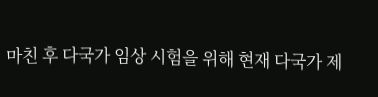마친 후 다국가 임상 시험을 위해 현재 다국가 제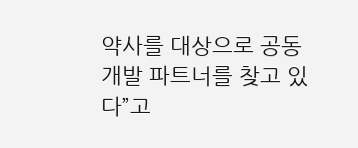약사를 대상으로 공동 개발 파트너를 찾고 있다”고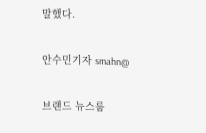말했다.

안수민기자 smahn@

브랜드 뉴스룸